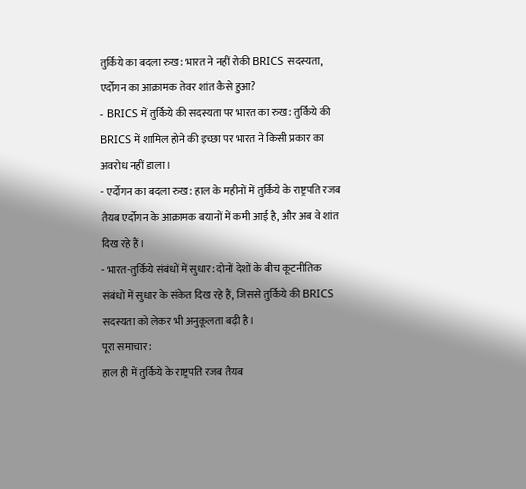तुर्किये का बदला रुख: भारत ने नहीं रोकी BRICS सदस्यता, एर्दोगन का आक्रामक तेवर शांत कैसे हुआ?
- BRICS में तुर्किये की सदस्यता पर भारत का रुख: तुर्किये की BRICS में शामिल होने की इच्छा पर भारत ने किसी प्रकार का अवरोध नहीं डाला।
- एर्दोगन का बदला रुख: हाल के महीनों में तुर्किये के राष्ट्रपति रजब तैयब एर्दोगन के आक्रामक बयानों में कमी आई है, और अब वे शांत दिख रहे हैं।
- भारत-तुर्किये संबंधों में सुधार: दोनों देशों के बीच कूटनीतिक संबंधों में सुधार के संकेत दिख रहे हैं, जिससे तुर्किये की BRICS सदस्यता को लेकर भी अनुकूलता बढ़ी है।
पूरा समाचार:
हाल ही में तुर्किये के राष्ट्रपति रजब तैयब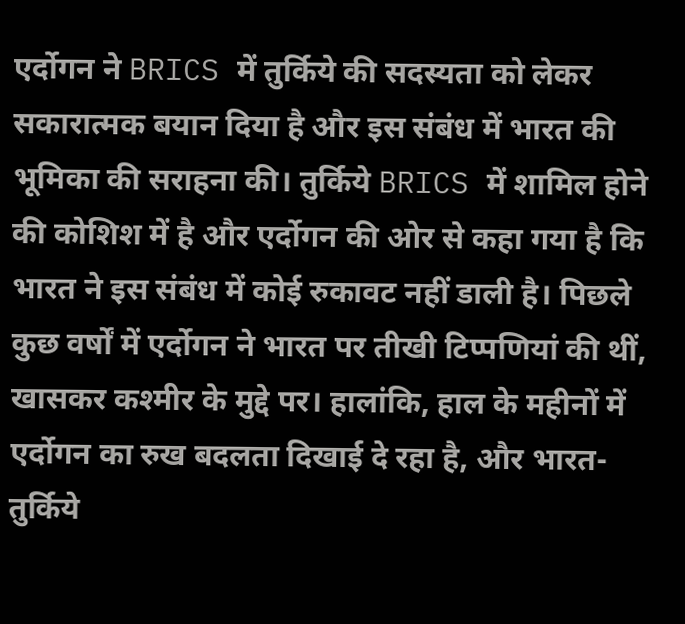एर्दोगन ने BRICS में तुर्किये की सदस्यता को लेकर सकारात्मक बयान दिया है और इस संबंध में भारत की भूमिका की सराहना की। तुर्किये BRICS में शामिल होने की कोशिश में है और एर्दोगन की ओर से कहा गया है कि भारत ने इस संबंध में कोई रुकावट नहीं डाली है। पिछले कुछ वर्षों में एर्दोगन ने भारत पर तीखी टिप्पणियां की थीं, खासकर कश्मीर के मुद्दे पर। हालांकि, हाल के महीनों में एर्दोगन का रुख बदलता दिखाई दे रहा है, और भारत-तुर्किये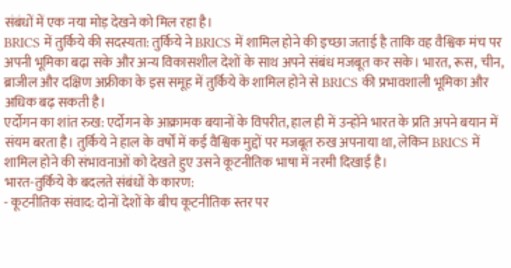संबंधों में एक नया मोड़ देखने को मिल रहा है।
BRICS में तुर्किये की सदस्यता: तुर्किये ने BRICS में शामिल होने की इच्छा जताई है ताकि वह वैश्विक मंच पर अपनी भूमिका बढ़ा सके और अन्य विकासशील देशों के साथ अपने संबंध मजबूत कर सके। भारत, रूस, चीन, ब्राजील और दक्षिण अफ्रीका के इस समूह में तुर्किये के शामिल होने से BRICS की प्रभावशाली भूमिका और अधिक बढ़ सकती है।
एर्दोगन का शांत रुख: एर्दोगन के आक्रामक बयानों के विपरीत, हाल ही में उन्होंने भारत के प्रति अपने बयान में संयम बरता है। तुर्किये ने हाल के वर्षों में कई वैश्विक मुद्दों पर मजबूत रुख अपनाया था, लेकिन BRICS में शामिल होने की संभावनाओं को देखते हुए उसने कूटनीतिक भाषा में नरमी दिखाई है।
भारत-तुर्किये के बदलते संबंधों के कारण:
- कूटनीतिक संवाद: दोनों देशों के बीच कूटनीतिक स्तर पर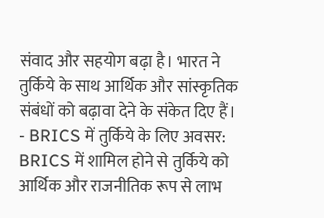संवाद और सहयोग बढ़ा है। भारत ने तुर्किये के साथ आर्थिक और सांस्कृतिक संबंधों को बढ़ावा देने के संकेत दिए हैं।
- BRICS में तुर्किये के लिए अवसर: BRICS में शामिल होने से तुर्किये को आर्थिक और राजनीतिक रूप से लाभ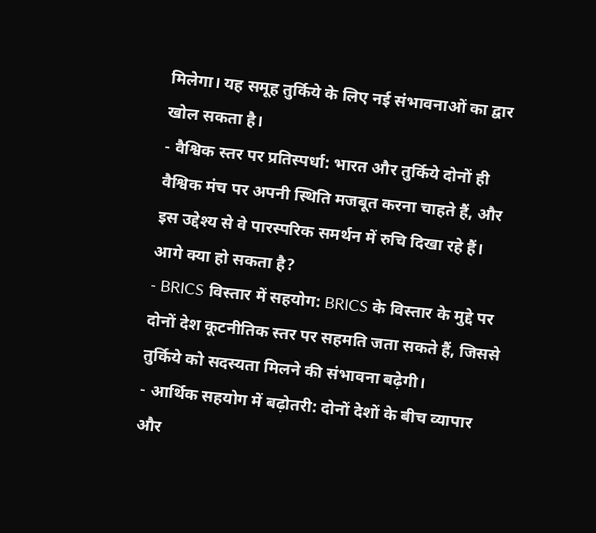मिलेगा। यह समूह तुर्किये के लिए नई संभावनाओं का द्वार खोल सकता है।
- वैश्विक स्तर पर प्रतिस्पर्धा: भारत और तुर्किये दोनों ही वैश्विक मंच पर अपनी स्थिति मजबूत करना चाहते हैं, और इस उद्देश्य से वे पारस्परिक समर्थन में रुचि दिखा रहे हैं।
आगे क्या हो सकता है?
- BRICS विस्तार में सहयोग: BRICS के विस्तार के मुद्दे पर दोनों देश कूटनीतिक स्तर पर सहमति जता सकते हैं, जिससे तुर्किये को सदस्यता मिलने की संभावना बढ़ेगी।
- आर्थिक सहयोग में बढ़ोतरी: दोनों देशों के बीच व्यापार और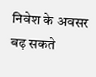निवेश के अवसर बढ़ सकते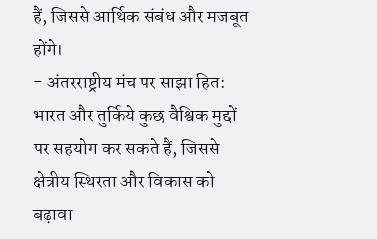हैं, जिससे आर्थिक संबंध और मजबूत होंगे।
- अंतरराष्ट्रीय मंच पर साझा हित: भारत और तुर्किये कुछ वैश्विक मुद्दों पर सहयोग कर सकते हैं, जिससे क्षेत्रीय स्थिरता और विकास को बढ़ावा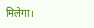मिलेगा।